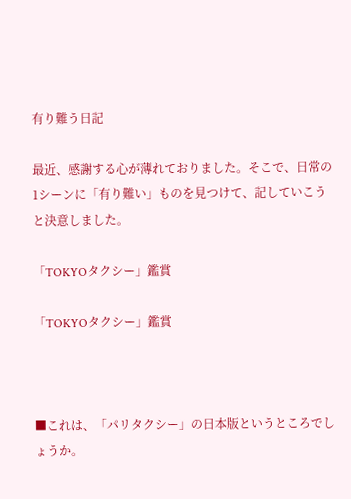有り難う日記

最近、感謝する心が薄れておりました。そこで、日常の1シーンに「有り難い」ものを見つけて、記していこうと決意しました。

「TOKYOタクシー」鑑賞

「TOKYOタクシー」鑑賞



■これは、「パリタクシー」の日本版というところでしょうか。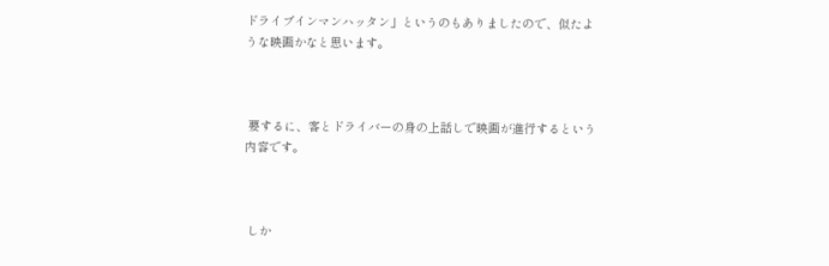ドライブインマンハッタン」というのもありましたので、似たような映画かなと思います。



 要するに、客とドライバーの身の上話しで映画が進行するという内容です。



 しか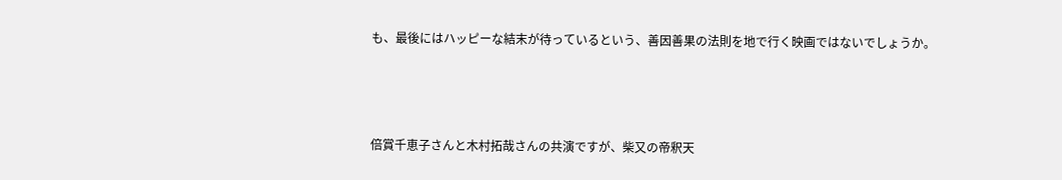も、最後にはハッピーな結末が待っているという、善因善果の法則を地で行く映画ではないでしょうか。



倍賞千恵子さんと木村拓哉さんの共演ですが、柴又の帝釈天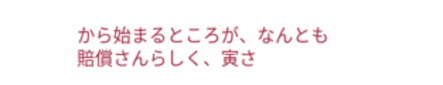から始まるところが、なんとも賠償さんらしく、寅さ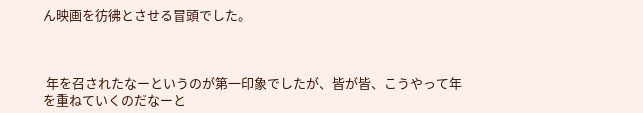ん映画を彷彿とさせる冒頭でした。



 年を召されたなーというのが第一印象でしたが、皆が皆、こうやって年を重ねていくのだなーと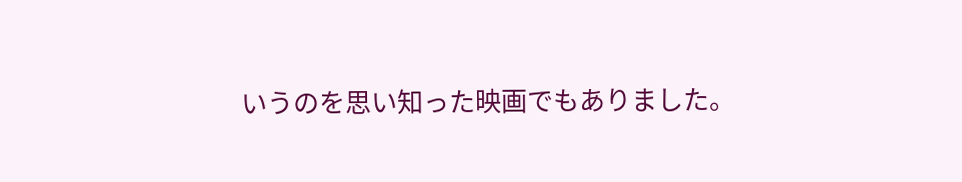いうのを思い知った映画でもありました。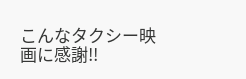こんなタクシー映画に感謝!!